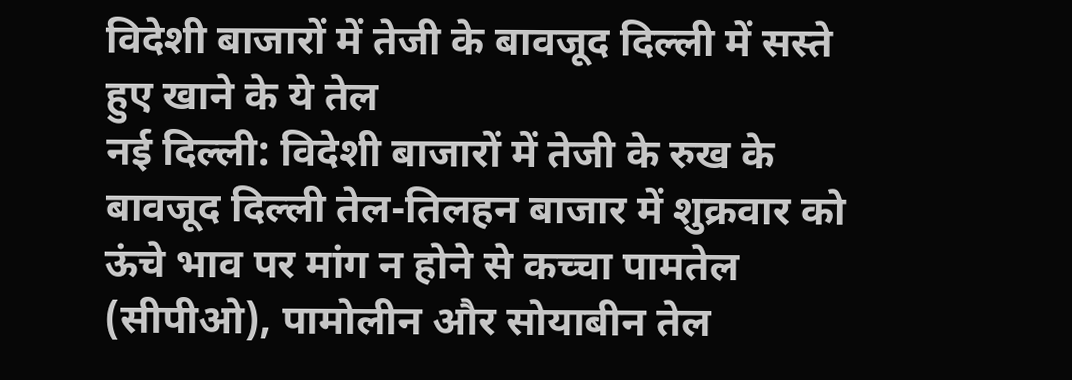विदेशी बाजारों में तेजी के बावजूद दिल्ली में सस्ते हुए खाने के ये तेल
नई दिल्ली: विदेशी बाजारों में तेजी के रुख के बावजूद दिल्ली तेल-तिलहन बाजार में शुक्रवार को ऊंचे भाव पर मांग न होने से कच्चा पामतेल (सीपीओ), पामोलीन और सोयाबीन तेल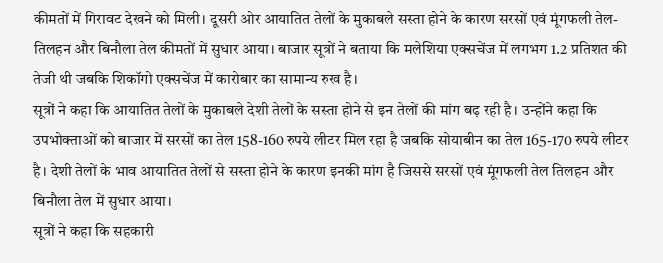कीमतों में गिरावट देखने को मिली। दूसरी ओर आयातित तेलों के मुकाबले सस्ता होने के कारण सरसों एवं मूंगफली तेल-तिलहन और बिनौला तेल कीमतों में सुधार आया। बाजार सूत्रों ने बताया कि मलेशिया एक्सचेंज में लगभग 1.2 प्रतिशत की तेजी थी जबकि शिकॉगो एक्सचेंज में कारोबार का सामान्य रुख है।
सूत्रों ने कहा कि आयातित तेलों के मुकाबले देशी तेलों के सस्ता होने से इन तेलों की मांग बढ़ रही है। उन्होंने कहा कि उपभोक्ताओं को बाजार में सरसों का तेल 158-160 रुपये लीटर मिल रहा है जबकि सोयाबीन का तेल 165-170 रुपये लीटर है। देशी तेलों के भाव आयातित तेलों से सस्ता होने के कारण इनकी मांग है जिससे सरसों एवं मूंगफली तेल तिलहन और बिनौला तेल में सुधार आया।
सूत्रों ने कहा कि सहकारी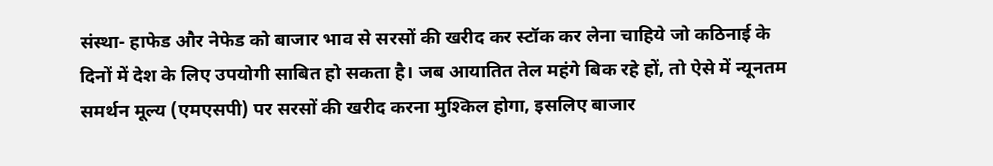संस्था- हाफेड और नेफेड को बाजार भाव से सरसों की खरीद कर स्टॉक कर लेना चाहिये जो कठिनाई के दिनों में देश के लिए उपयोगी साबित हो सकता है। जब आयातित तेल महंगे बिक रहे हों, तो ऐसे में न्यूनतम समर्थन मूल्य (एमएसपी) पर सरसों की खरीद करना मुश्किल होगा, इसलिए बाजार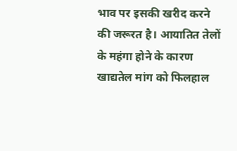भाव पर इसकी खरीद करने की जरूरत है। आयातित तेलों के महंगा होने के कारण खाद्यतेल मांग को फिलहाल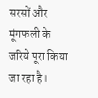सरसों और मूंगफली के जरिये पूरा किया जा रहा है।